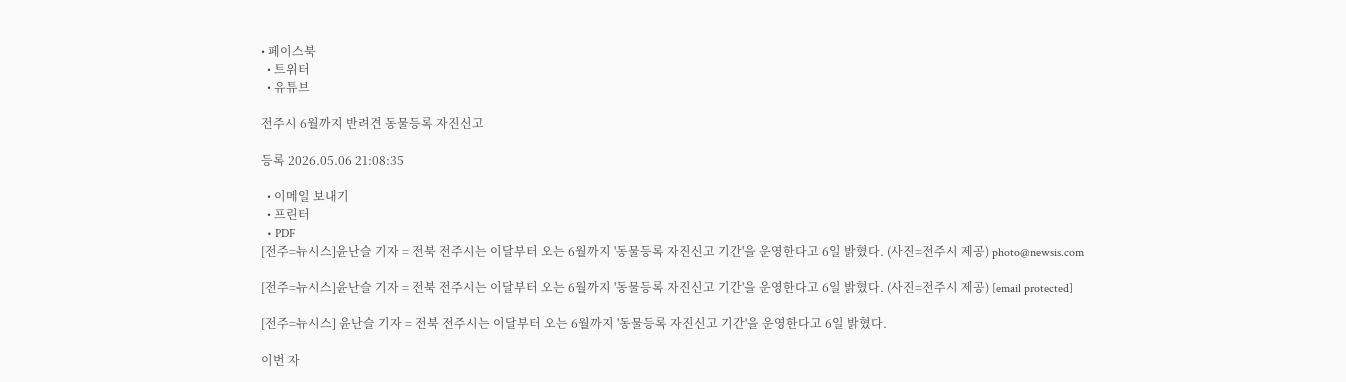• 페이스북
  • 트위터
  • 유튜브

전주시 6월까지 반려견 동물등록 자진신고

등록 2026.05.06 21:08:35

  • 이메일 보내기
  • 프린터
  • PDF
[전주=뉴시스]윤난슬 기자 = 전북 전주시는 이달부터 오는 6월까지 '동물등록 자진신고 기간'을 운영한다고 6일 밝혔다. (사진=전주시 제공) photo@newsis.com

[전주=뉴시스]윤난슬 기자 = 전북 전주시는 이달부터 오는 6월까지 '동물등록 자진신고 기간'을 운영한다고 6일 밝혔다. (사진=전주시 제공) [email protected]

[전주=뉴시스] 윤난슬 기자 = 전북 전주시는 이달부터 오는 6월까지 '동물등록 자진신고 기간'을 운영한다고 6일 밝혔다.

이번 자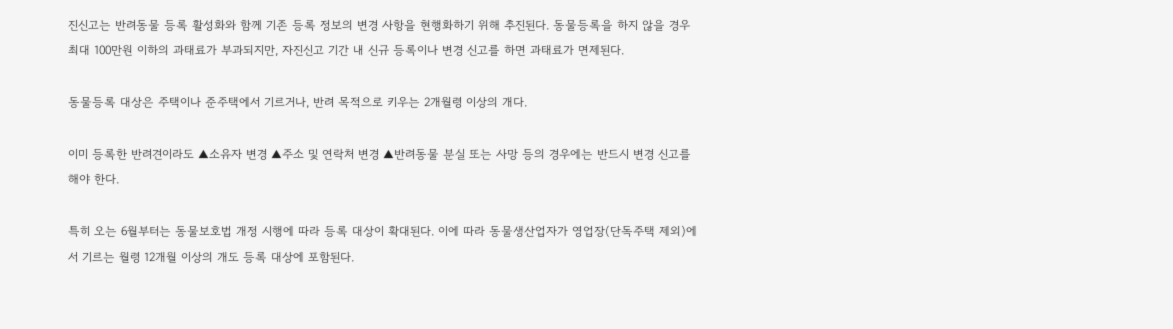진신고는 반려동물 등록 활성화와 함께 기존 등록 정보의 변경 사항을 현행화하기 위해 추진된다. 동물등록을 하지 않을 경우 최대 100만원 이하의 과태료가 부과되지만, 자진신고 기간 내 신규 등록이나 변경 신고를 하면 과태료가 면제된다.

동물등록 대상은 주택이나 준주택에서 기르거나, 반려 목적으로 키우는 2개월령 이상의 개다.

이미 등록한 반려견이라도 ▲소유자 변경 ▲주소 및 연락처 변경 ▲반려동물 분실 또는 사망 등의 경우에는 반드시 변경 신고를 해야 한다.

특히 오는 6월부터는 동물보호법 개정 시행에 따라 등록 대상이 확대된다. 이에 따라 동물생산업자가 영업장(단독주택 제외)에서 기르는 월령 12개월 이상의 개도 등록 대상에 포함된다.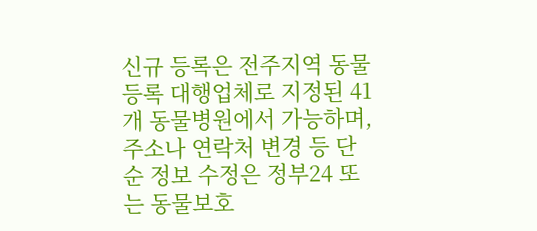신규 등록은 전주지역 동물등록 대행업체로 지정된 41개 동물병원에서 가능하며, 주소나 연락처 변경 등 단순 정보 수정은 정부24 또는 동물보호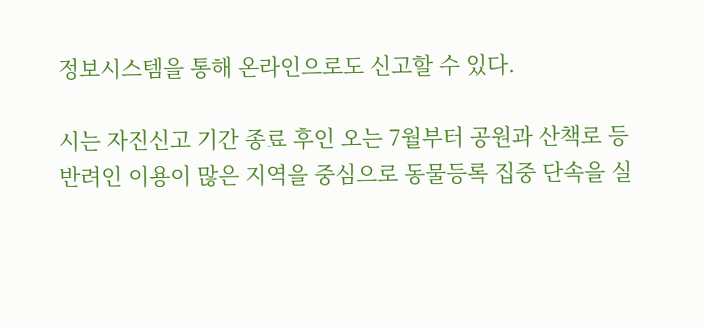정보시스템을 통해 온라인으로도 신고할 수 있다.

시는 자진신고 기간 종료 후인 오는 7월부터 공원과 산책로 등 반려인 이용이 많은 지역을 중심으로 동물등록 집중 단속을 실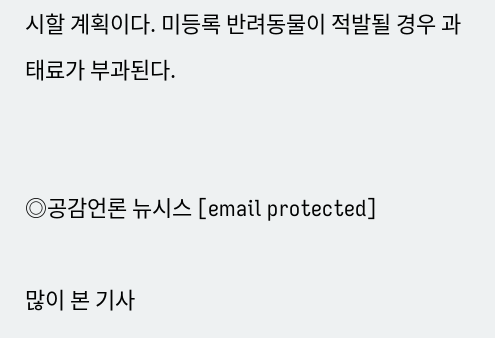시할 계획이다. 미등록 반려동물이 적발될 경우 과태료가 부과된다.


◎공감언론 뉴시스 [email protected]

많이 본 기사